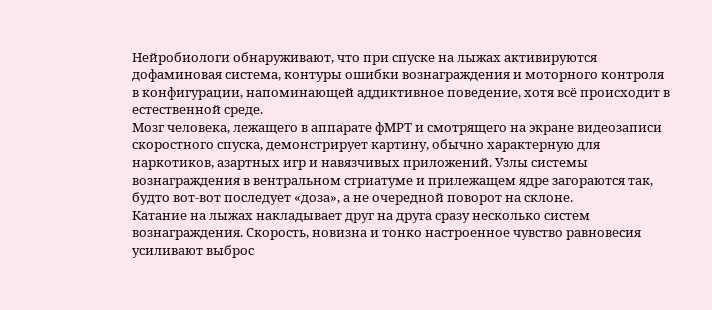Нейробиологи обнаруживают, что при спуске на лыжах активируются дофаминовая система, контуры ошибки вознаграждения и моторного контроля в конфигурации, напоминающей аддиктивное поведение, хотя всё происходит в естественной среде.
Мозг человека, лежащего в аппарате фМРТ и смотрящего на экране видеозаписи скоростного спуска, демонстрирует картину, обычно характерную для наркотиков, азартных игр и навязчивых приложений. Узлы системы вознаграждения в вентральном стриатуме и прилежащем ядре загораются так, будто вот-вот последует «доза», а не очередной поворот на склоне.
Катание на лыжах накладывает друг на друга сразу несколько систем вознаграждения. Скорость, новизна и тонко настроенное чувство равновесия усиливают выброс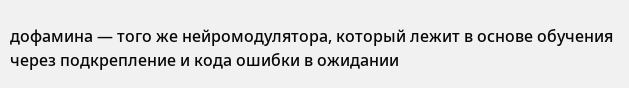дофамина — того же нейромодулятора, который лежит в основе обучения через подкрепление и кода ошибки в ожидании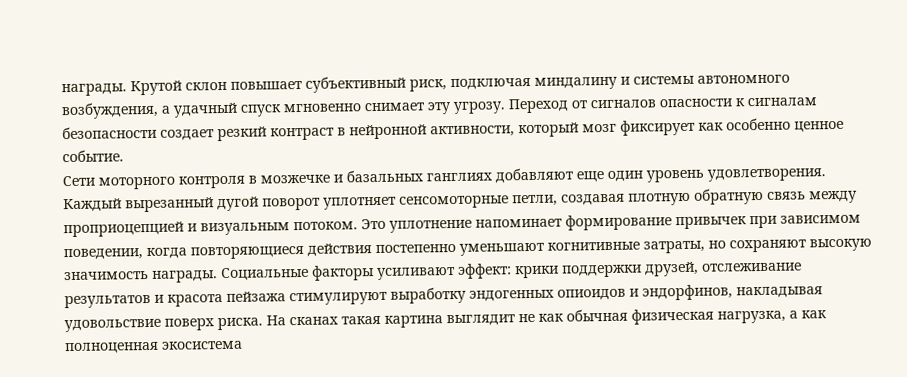награды. Крутой склон повышает субъективный риск, подключая миндалину и системы автономного возбуждения, а удачный спуск мгновенно снимает эту угрозу. Переход от сигналов опасности к сигналам безопасности создает резкий контраст в нейронной активности, который мозг фиксирует как особенно ценное событие.
Сети моторного контроля в мозжечке и базальных ганглиях добавляют еще один уровень удовлетворения. Каждый вырезанный дугой поворот уплотняет сенсомоторные петли, создавая плотную обратную связь между проприоцепцией и визуальным потоком. Это уплотнение напоминает формирование привычек при зависимом поведении, когда повторяющиеся действия постепенно уменьшают когнитивные затраты, но сохраняют высокую значимость награды. Социальные факторы усиливают эффект: крики поддержки друзей, отслеживание результатов и красота пейзажа стимулируют выработку эндогенных опиоидов и эндорфинов, накладывая удовольствие поверх риска. На сканах такая картина выглядит не как обычная физическая нагрузка, а как полноценная экосистема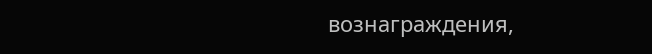вознаграждения,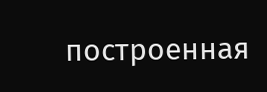построенная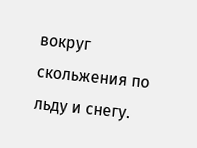вокруг скольжения по льду и снегу.